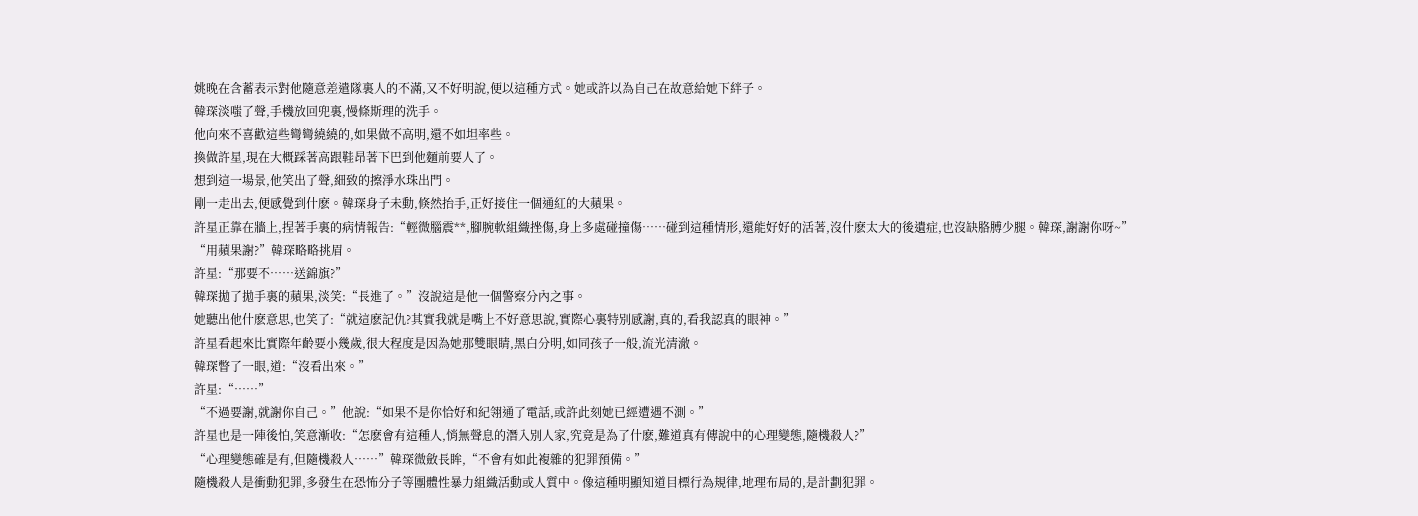姚晚在含蓄表示對他隨意差遣隊裏人的不滿,又不好明說,便以這種方式。她或許以為自己在故意給她下絆子。
韓琛淡嗤了聲,手機放回兜裏,慢條斯理的洗手。
他向來不喜歡這些彎彎繞繞的,如果做不高明,還不如坦率些。
換做許星,現在大概踩著高跟鞋昂著下巴到他麵前要人了。
想到這一場景,他笑出了聲,細致的擦淨水珠出門。
剛一走出去,便感覺到什麽。韓琛身子未動,倏然抬手,正好接住一個通紅的大蘋果。
許星正靠在牆上,捏著手裏的病情報告:“輕微腦震**,腳腕軟組織挫傷,身上多處碰撞傷……碰到這種情形,還能好好的活著,沒什麽太大的後遺症,也沒缺胳膊少腿。韓琛,謝謝你呀~”
“用蘋果謝?”韓琛略略挑眉。
許星:“那要不……送錦旗?”
韓琛拋了拋手裏的蘋果,淡笑:“長進了。”沒說這是他一個警察分內之事。
她聽出他什麽意思,也笑了:“就這麽記仇?其實我就是嘴上不好意思說,實際心裏特別感謝,真的,看我認真的眼神。”
許星看起來比實際年齡要小幾歲,很大程度是因為她那雙眼睛,黑白分明,如同孩子一般,流光清澈。
韓琛瞥了一眼,道:“沒看出來。”
許星:“……”
“不過要謝,就謝你自己。”他說:“如果不是你恰好和紀翎通了電話,或許此刻她已經遭遇不測。”
許星也是一陣後怕,笑意漸收:“怎麽會有這種人,悄無聲息的潛入別人家,究竟是為了什麽,難道真有傳說中的心理變態,隨機殺人?”
“心理變態確是有,但隨機殺人……”韓琛微斂長眸,“不會有如此複雜的犯罪預備。”
隨機殺人是衝動犯罪,多發生在恐怖分子等團體性暴力組織活動或人質中。像這種明顯知道目標行為規律,地理布局的,是計劃犯罪。